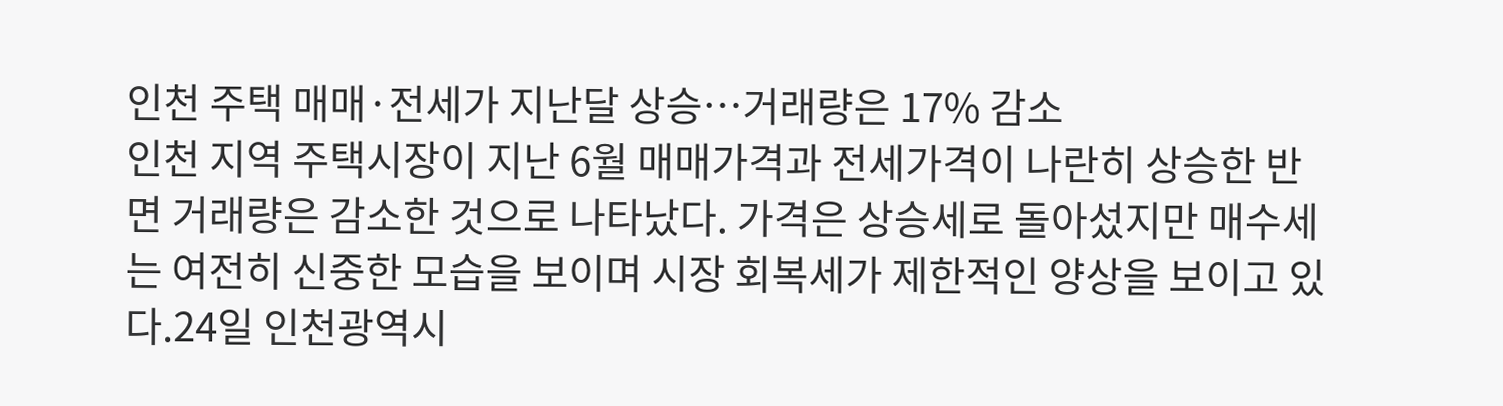인천 주택 매매·전세가 지난달 상승…거래량은 17% 감소
인천 지역 주택시장이 지난 6월 매매가격과 전세가격이 나란히 상승한 반면 거래량은 감소한 것으로 나타났다. 가격은 상승세로 돌아섰지만 매수세는 여전히 신중한 모습을 보이며 시장 회복세가 제한적인 양상을 보이고 있다.24일 인천광역시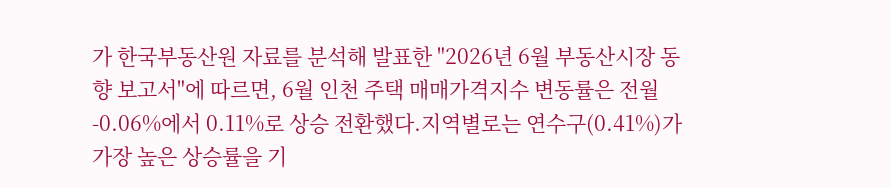가 한국부동산원 자료를 분석해 발표한 "2026년 6월 부동산시장 동향 보고서"에 따르면, 6월 인천 주택 매매가격지수 변동률은 전월 -0.06%에서 0.11%로 상승 전환했다.지역별로는 연수구(0.41%)가 가장 높은 상승률을 기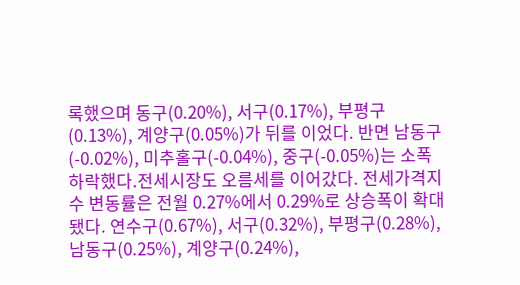록했으며 동구(0.20%), 서구(0.17%), 부평구(0.13%), 계양구(0.05%)가 뒤를 이었다. 반면 남동구(-0.02%), 미추홀구(-0.04%), 중구(-0.05%)는 소폭 하락했다.전세시장도 오름세를 이어갔다. 전세가격지수 변동률은 전월 0.27%에서 0.29%로 상승폭이 확대됐다. 연수구(0.67%), 서구(0.32%), 부평구(0.28%), 남동구(0.25%), 계양구(0.24%),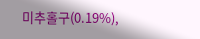미추홀구(0.19%),